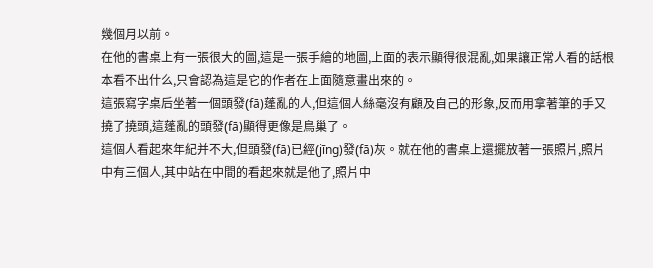幾個月以前。
在他的書桌上有一張很大的圖,這是一張手繪的地圖,上面的表示顯得很混亂,如果讓正常人看的話根本看不出什么,只會認為這是它的作者在上面隨意畫出來的。
這張寫字桌后坐著一個頭發(fā)蓬亂的人,但這個人絲毫沒有顧及自己的形象,反而用拿著筆的手又撓了撓頭,這蓬亂的頭發(fā)顯得更像是鳥巢了。
這個人看起來年紀并不大,但頭發(fā)已經(jīng)發(fā)灰。就在他的書桌上還擺放著一張照片,照片中有三個人,其中站在中間的看起來就是他了,照片中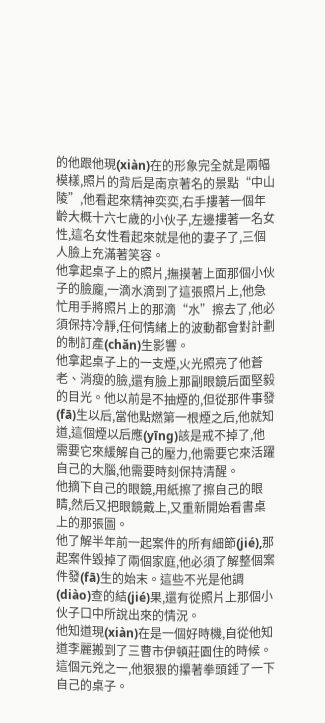的他跟他現(xiàn)在的形象完全就是兩幅模樣,照片的背后是南京著名的景點“中山陵”,他看起來精神奕奕,右手摟著一個年齡大概十六七歲的小伙子,左邊摟著一名女性,這名女性看起來就是他的妻子了,三個人臉上充滿著笑容。
他拿起桌子上的照片,撫摸著上面那個小伙子的臉龐,一滴水滴到了這張照片上,他急忙用手將照片上的那滴“水”擦去了,他必須保持冷靜,任何情緒上的波動都會對計劃的制訂產(chǎn)生影響。
他拿起桌子上的一支煙,火光照亮了他蒼老、消瘦的臉,還有臉上那副眼鏡后面堅毅的目光。他以前是不抽煙的,但從那件事發(fā)生以后,當他點燃第一根煙之后,他就知道,這個煙以后應(yīng)該是戒不掉了,他需要它來緩解自己的壓力,他需要它來活躍自己的大腦,他需要時刻保持清醒。
他摘下自己的眼鏡,用紙擦了擦自己的眼睛,然后又把眼鏡戴上,又重新開始看書桌上的那張圖。
他了解半年前一起案件的所有細節(jié),那起案件毀掉了兩個家庭,他必須了解整個案件發(fā)生的始末。這些不光是他調(diào)查的結(jié)果,還有從照片上那個小伙子口中所說出來的情況。
他知道現(xiàn)在是一個好時機,自從他知道李麗搬到了三曹市伊頓莊園住的時候。
這個元兇之一,他狠狠的攥著拳頭錘了一下自己的桌子。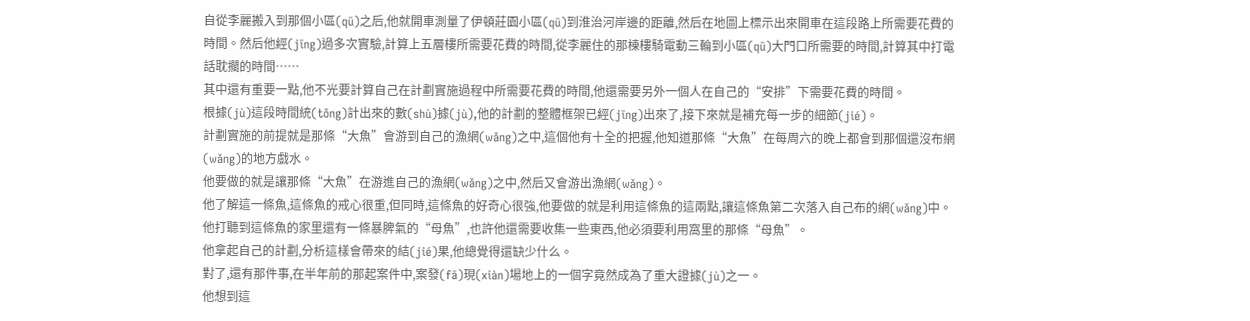自從李麗搬入到那個小區(qū)之后,他就開車測量了伊頓莊園小區(qū)到淮治河岸邊的距離,然后在地圖上標示出來開車在這段路上所需要花費的時間。然后他經(jīng)過多次實驗,計算上五層樓所需要花費的時間,從李麗住的那棟樓騎電動三輪到小區(qū)大門口所需要的時間,計算其中打電話耽擱的時間……
其中還有重要一點,他不光要計算自己在計劃實施過程中所需要花費的時間,他還需要另外一個人在自己的“安排”下需要花費的時間。
根據(jù)這段時間統(tǒng)計出來的數(shù)據(jù),他的計劃的整體框架已經(jīng)出來了,接下來就是補充每一步的細節(jié)。
計劃實施的前提就是那條“大魚”會游到自己的漁網(wǎng)之中,這個他有十全的把握,他知道那條“大魚”在每周六的晚上都會到那個還沒布網(wǎng)的地方戲水。
他要做的就是讓那條“大魚”在游進自己的漁網(wǎng)之中,然后又會游出漁網(wǎng)。
他了解這一條魚,這條魚的戒心很重,但同時,這條魚的好奇心很強,他要做的就是利用這條魚的這兩點,讓這條魚第二次落入自己布的網(wǎng)中。
他打聽到這條魚的家里還有一條暴脾氣的“母魚”,也許他還需要收集一些東西,他必須要利用窩里的那條“母魚”。
他拿起自己的計劃,分析這樣會帶來的結(jié)果,他總覺得還缺少什么。
對了,還有那件事,在半年前的那起案件中,案發(fā)現(xiàn)場地上的一個字竟然成為了重大證據(jù)之一。
他想到這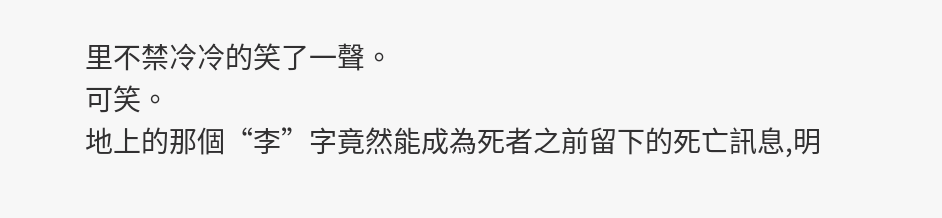里不禁冷冷的笑了一聲。
可笑。
地上的那個“李”字竟然能成為死者之前留下的死亡訊息,明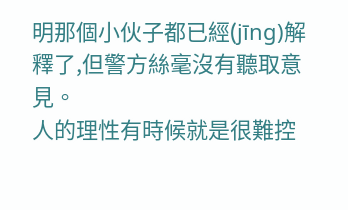明那個小伙子都已經(jīng)解釋了,但警方絲毫沒有聽取意見。
人的理性有時候就是很難控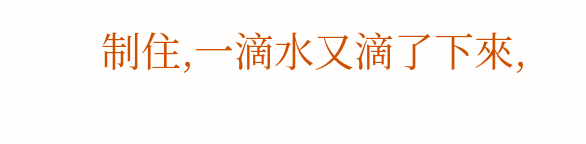制住,一滴水又滴了下來,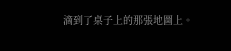滴到了桌子上的那張地圖上。